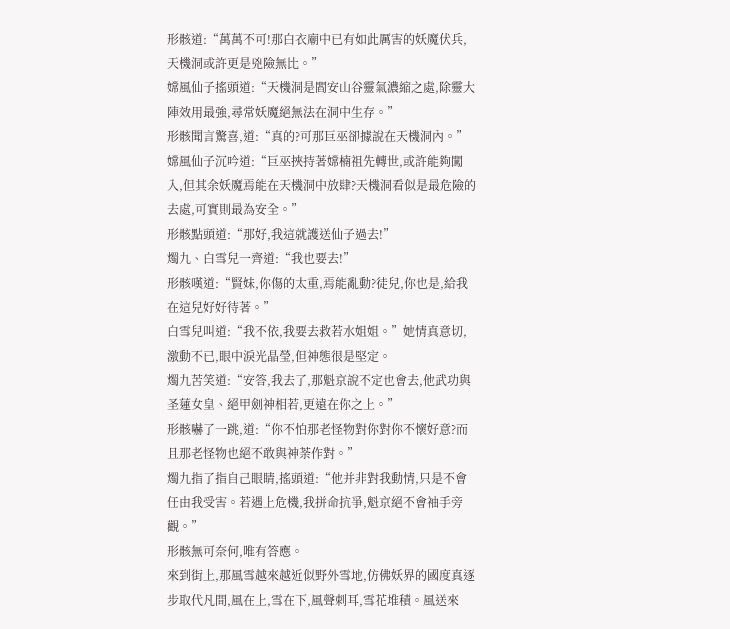形骸道:“萬萬不可!那白衣廟中已有如此厲害的妖魔伏兵,天機洞或許更是兇險無比。”
嫦風仙子搖頭道:“天機洞是閻安山谷靈氣濃縮之處,除靈大陣效用最強,尋常妖魔絕無法在洞中生存。”
形骸聞言驚喜,道:“真的?可那巨巫卻據說在天機洞內。”
嫦風仙子沉吟道:“巨巫挾持著嫦楠祖先轉世,或許能夠闖入,但其余妖魔焉能在天機洞中放肆?天機洞看似是最危險的去處,可實則最為安全。”
形骸點頭道:“那好,我這就護送仙子過去!”
燭九、白雪兒一齊道:“我也要去!”
形骸嘆道:“賢妹,你傷的太重,焉能亂動?徒兒,你也是,給我在這兒好好待著。”
白雪兒叫道:“我不依,我要去救若水姐姐。”她情真意切,激動不已,眼中淚光晶瑩,但神態很是堅定。
燭九苦笑道:“安答,我去了,那魁京說不定也會去,他武功與圣蓮女皇、絕甲劍神相若,更遠在你之上。”
形骸嚇了一跳,道:“你不怕那老怪物對你對你不懷好意?而且那老怪物也絕不敢與神荼作對。”
燭九指了指自己眼睛,搖頭道:“他并非對我動情,只是不會任由我受害。若遇上危機,我拼命抗爭,魁京絕不會袖手旁觀。”
形骸無可奈何,唯有答應。
來到街上,那風雪越來越近似野外雪地,仿佛妖界的國度真逐步取代凡間,風在上,雪在下,風聲刺耳,雪花堆積。風送來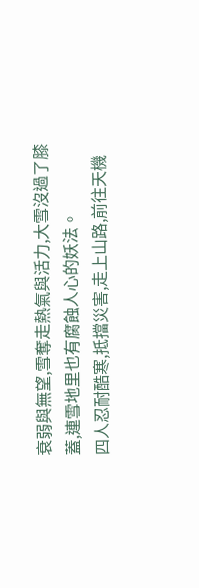衰弱與無望,雪奪走熱氣與活力,大雪沒過了膝蓋,連雪地里也有腐蝕人心的妖法。
四人忍耐酷寒,抵擋災害,走上山路,前往天機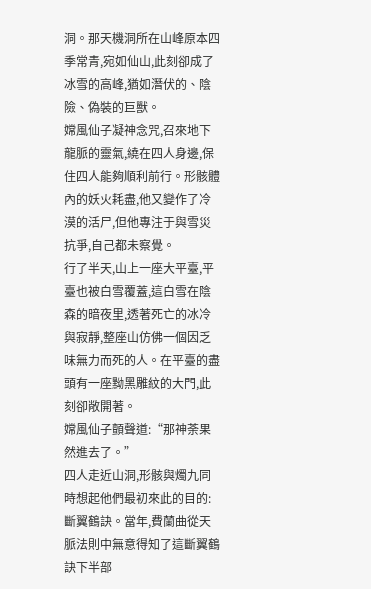洞。那天機洞所在山峰原本四季常青,宛如仙山,此刻卻成了冰雪的高峰,猶如潛伏的、陰險、偽裝的巨獸。
嫦風仙子凝神念咒,召來地下龍脈的靈氣,繞在四人身邊,保住四人能夠順利前行。形骸體內的妖火耗盡,他又變作了冷漠的活尸,但他專注于與雪災抗爭,自己都未察覺。
行了半天,山上一座大平臺,平臺也被白雪覆蓋,這白雪在陰森的暗夜里,透著死亡的冰冷與寂靜,整座山仿佛一個因乏味無力而死的人。在平臺的盡頭有一座黝黑雕紋的大門,此刻卻敞開著。
嫦風仙子顫聲道:“那神荼果然進去了。”
四人走近山洞,形骸與燭九同時想起他們最初來此的目的:斷翼鶴訣。當年,費蘭曲從天脈法則中無意得知了這斷翼鶴訣下半部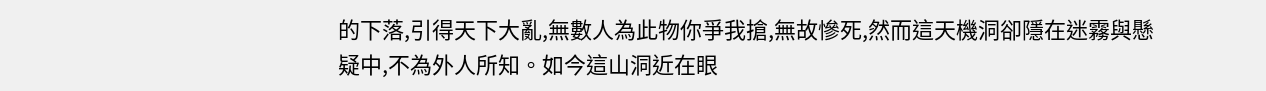的下落,引得天下大亂,無數人為此物你爭我搶,無故慘死,然而這天機洞卻隱在迷霧與懸疑中,不為外人所知。如今這山洞近在眼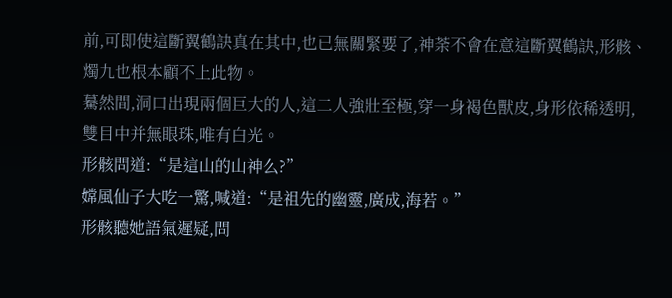前,可即使這斷翼鶴訣真在其中,也已無關緊要了,神荼不會在意這斷翼鶴訣,形骸、燭九也根本顧不上此物。
驀然間,洞口出現兩個巨大的人,這二人強壯至極,穿一身褐色獸皮,身形依稀透明,雙目中并無眼珠,唯有白光。
形骸問道:“是這山的山神么?”
嫦風仙子大吃一驚,喊道:“是祖先的幽靈,廣成,海若。”
形骸聽她語氣遲疑,問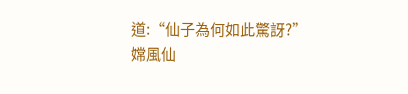道:“仙子為何如此驚訝?”
嫦風仙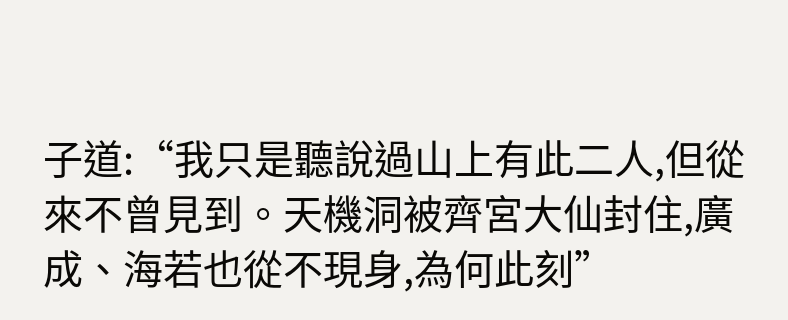子道:“我只是聽說過山上有此二人,但從來不曾見到。天機洞被齊宮大仙封住,廣成、海若也從不現身,為何此刻”